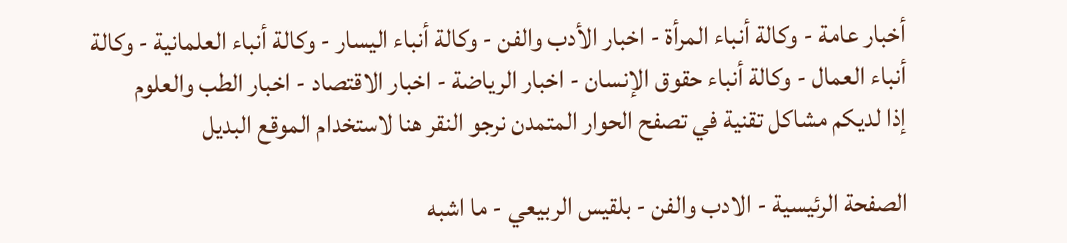أخبار عامة - وكالة أنباء المرأة - اخبار الأدب والفن - وكالة أنباء اليسار - وكالة أنباء العلمانية - وكالة أنباء العمال - وكالة أنباء حقوق الإنسان - اخبار الرياضة - اخبار الاقتصاد - اخبار الطب والعلوم
إذا لديكم مشاكل تقنية في تصفح الحوار المتمدن نرجو النقر هنا لاستخدام الموقع البديل

الصفحة الرئيسية - الادب والفن - بلقيس الربيعي - ما اشبه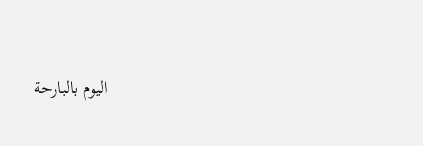اليوم بالبارحة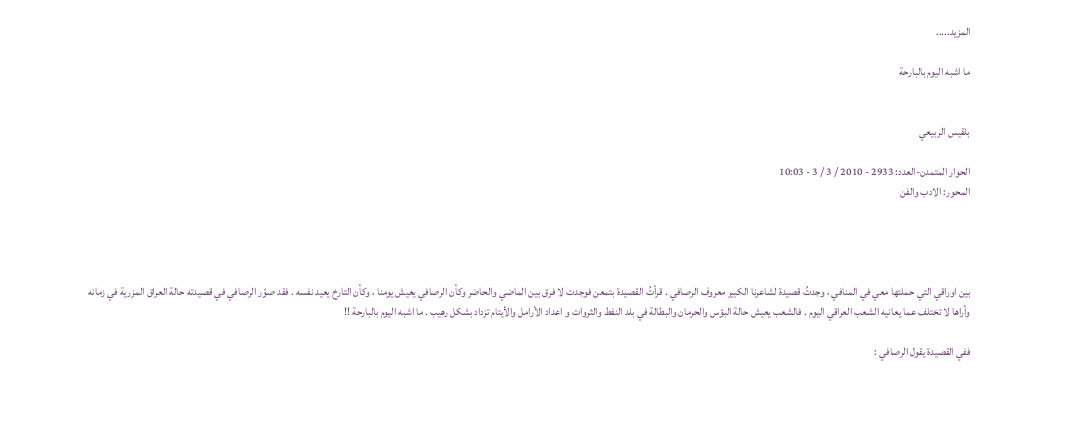المزيد.....

ما اشبه اليوم بالبارحة


بلقيس الربيعي

الحوار المتمدن-العدد: 2933 - 2010 / 3 / 3 - 10:03
المحور: الادب والفن




بين اوراقي التي حملتها معي في المنافي ، وجدتُ قصيدة لشاعرنا الكبير معروف الرصافي . قرأتُ القصيدة بتمعن فوجدت لا فرق بين الماضي والحاضر وكأن الرصافي يعيش يومنا ، وكأن التارخ يعيد نفسه . فقد صوًر الرصافي في قصيدته حالة العراق المزرية في زمانه
وأراها لا تختلف عما يعانيه الشعب العراقي اليوم . فالشعب يعيش حالة البؤس والحرمان والبطالة في بلد النفط والثروات و اعداد الأرامل والأيتام تزداد بشكل رهيب . ما اشبه اليوم بالبارحة !!

ففي القصيدة يقول الرصافي :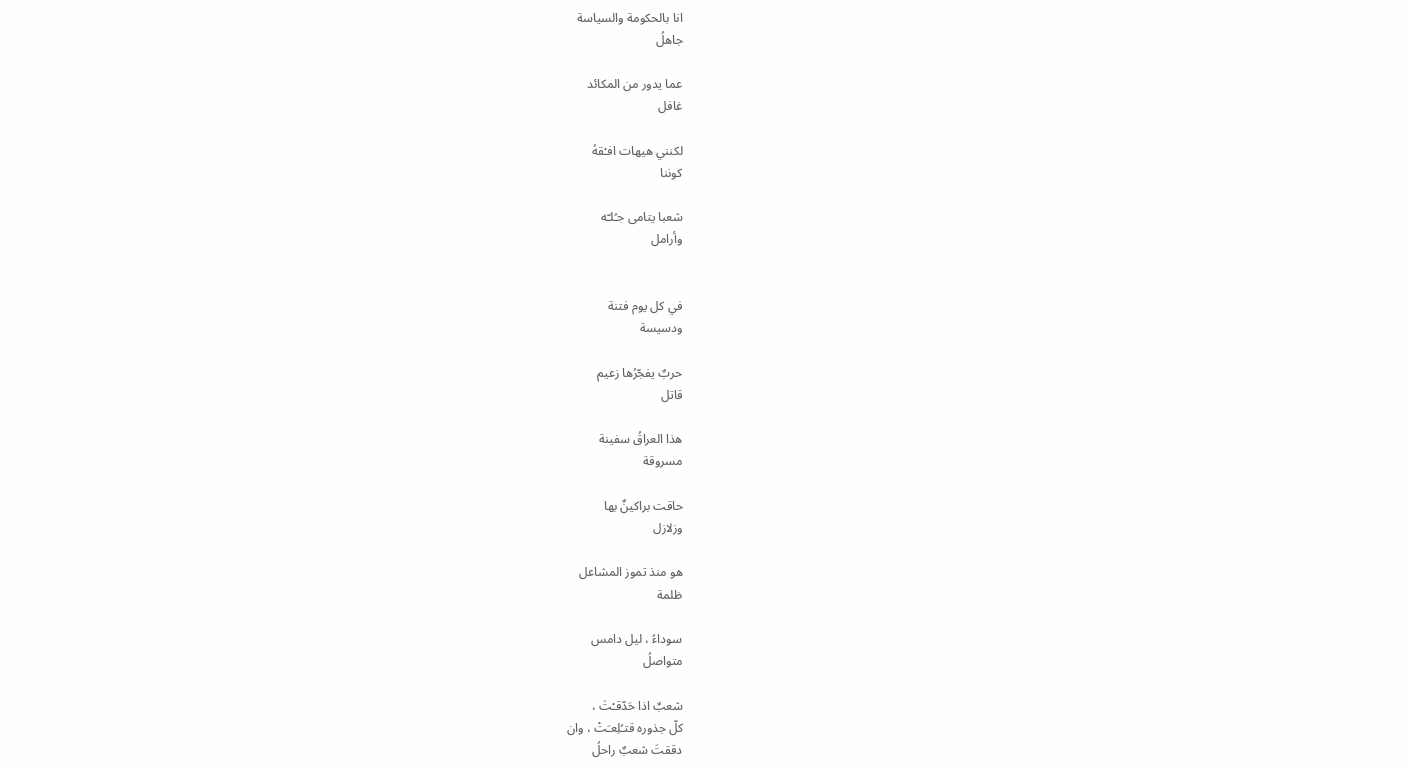انا بالحكومة والسياسة
جاهلُ

عما يدور من المكائد
غافل

لكنني هيهات افـْقهُ
كوننا

شعبا يتامى جـُلـّه
وأرامل


في كل يوم فتنة
ودسيسة

حربٌ يفجّرُها زعيم
قاتل

هذا العراقُ سفينة
مسروقة

حاقت براكينٌ بها
وزلازل

هو منذ تموز المشاعل
ظلمة

سوداءُ ، ليل دامس
متواصلُ

شعبٌ اذا حَدّقـْتَ ،
كلّ جذوره قتـُلِعـَتْ ، وان
دققتَ شعبٌ راحلُ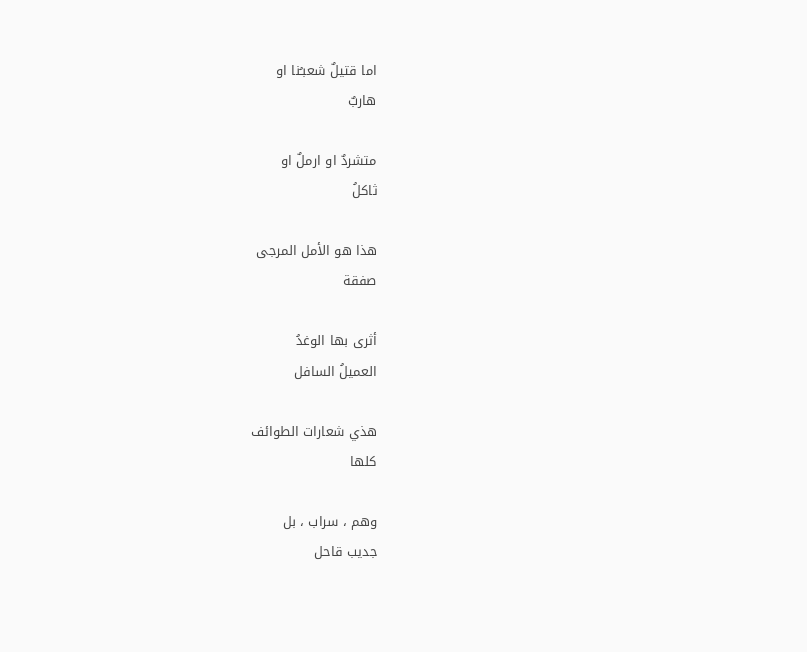اما قتيلٌ شعبـُنا او
هاربٌ

متشردٌ او ارملٌ او
ثاكلُ

هذا هو الأمل المرجى
صفقة

أثرى بها الوغدُ
العميلُ السافل

هذي شعارات الطوائف
كلها

وهم ، سراب ، بل
جديب قاحل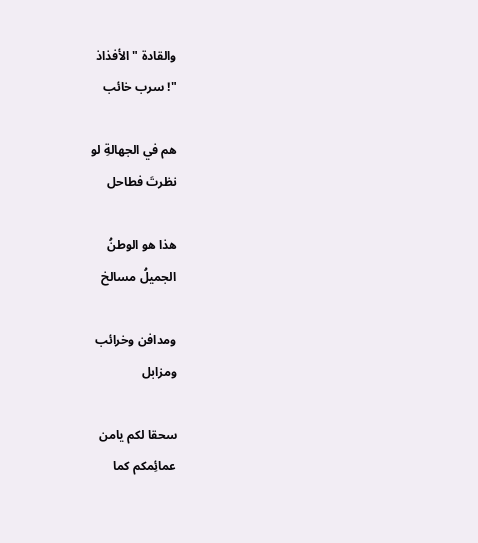والقادة " الأفذاذ
"! سرب خائب

هم في الجهالةِ لو
نظرتَ فطاحل

هذا هو الوطنُ
الجميلُ مسالخ

ومدافن وخرائب
ومزابل

سحقا لكم يامن
عمائِمكم كما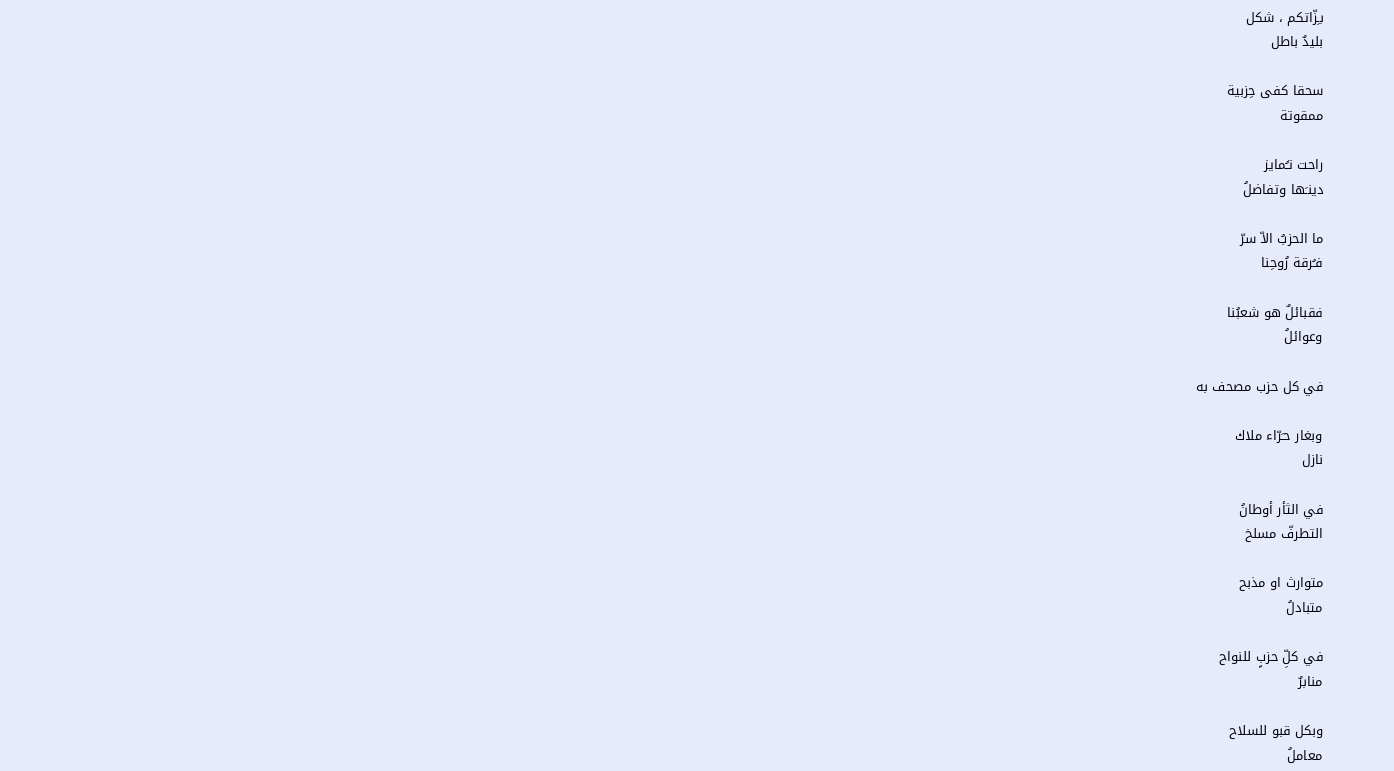بـِزّاتكم ، شكل
بليدٌ باطل

سحقا كفى حِزبية
ممقوتة

راحت تـُمايز
دينـَها وتفاضلُ

ما الحزبُ الاّ سرّ
فـُرقة رُوحِنا

فقبائلٌ هو شعبُنا
وعوائلُ

في كل حزب مصحف به

وبغار حـَرّاء ملاك
نازل

في الثأر أوطانُ
التطرفّ مسلخ

متوارث او مذبح
متبادلُ

في كلِّ حزبٍ للنواح
منابرٌ

وبكل قبو للسلاح
معاملُ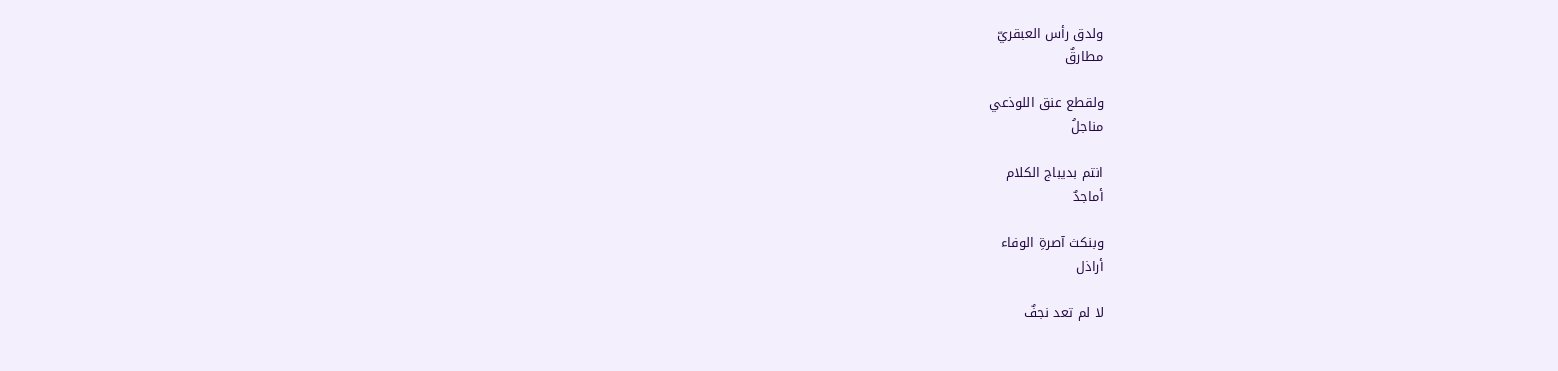ولدق رأس العبقريّ
مطارقٌ

ولقطع عنق اللوذعي
مناجلُ

انتم بديباج الكلام
أماجدٌ

وبنكث آصرةِ الوفاء
أراذل

لا لم تعد نجفٌ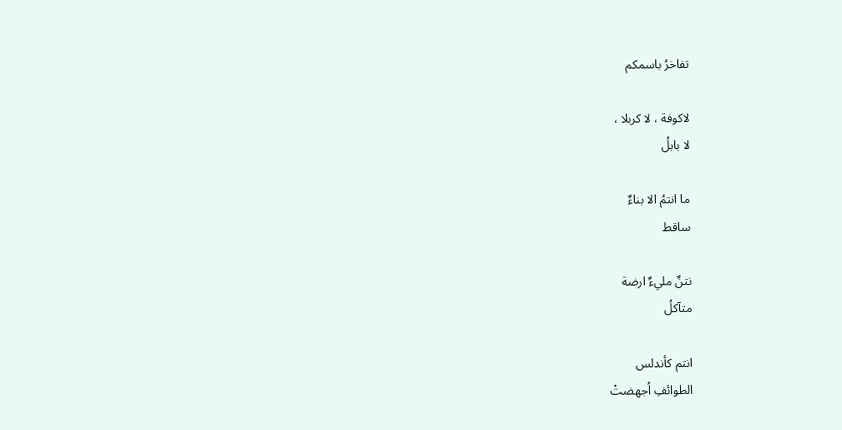تفاخرُ باسمكم

لاكوفة ، لا كربلا ،
لا بابلُ

ما انتمُ الا بناءٌ
ساقط

نتنٌ مليءٌ ارضة
متآكلُ

انتم كأندلس
الطوائفِ اُجهضتْ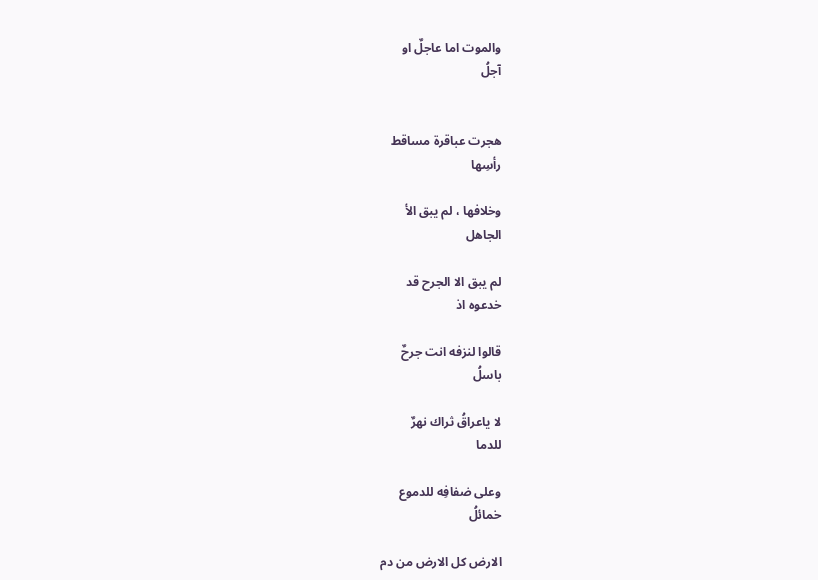والموت اما عاجلٌ او
آجلُ


هجرت عباقرة مساقط
رأسِها

وخلافها ، لم يبق الأ
الجاهل

لم يبق الا الجرح قد
خدعوه اذ

قالوا لنزفه انت جرحٌ
باسلُ

لا ياعراقُ ثراك نهرٌ
للدما

وعلى ضفافِه للدموع
خمائلُ

الارض كل الارض من دم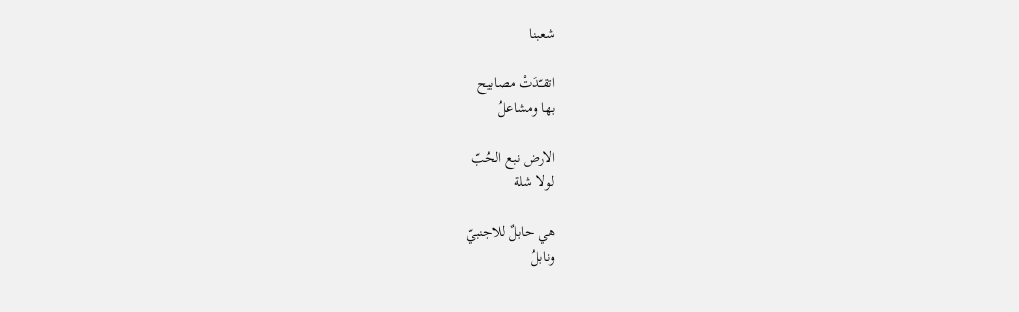شعبنا

اتقـّدَتْ مصابيح
بها ومشاعلُ

الارض نبع الحُبّ
لولا شلة

هي حابلٌ للاجنبيّ
ونابلُ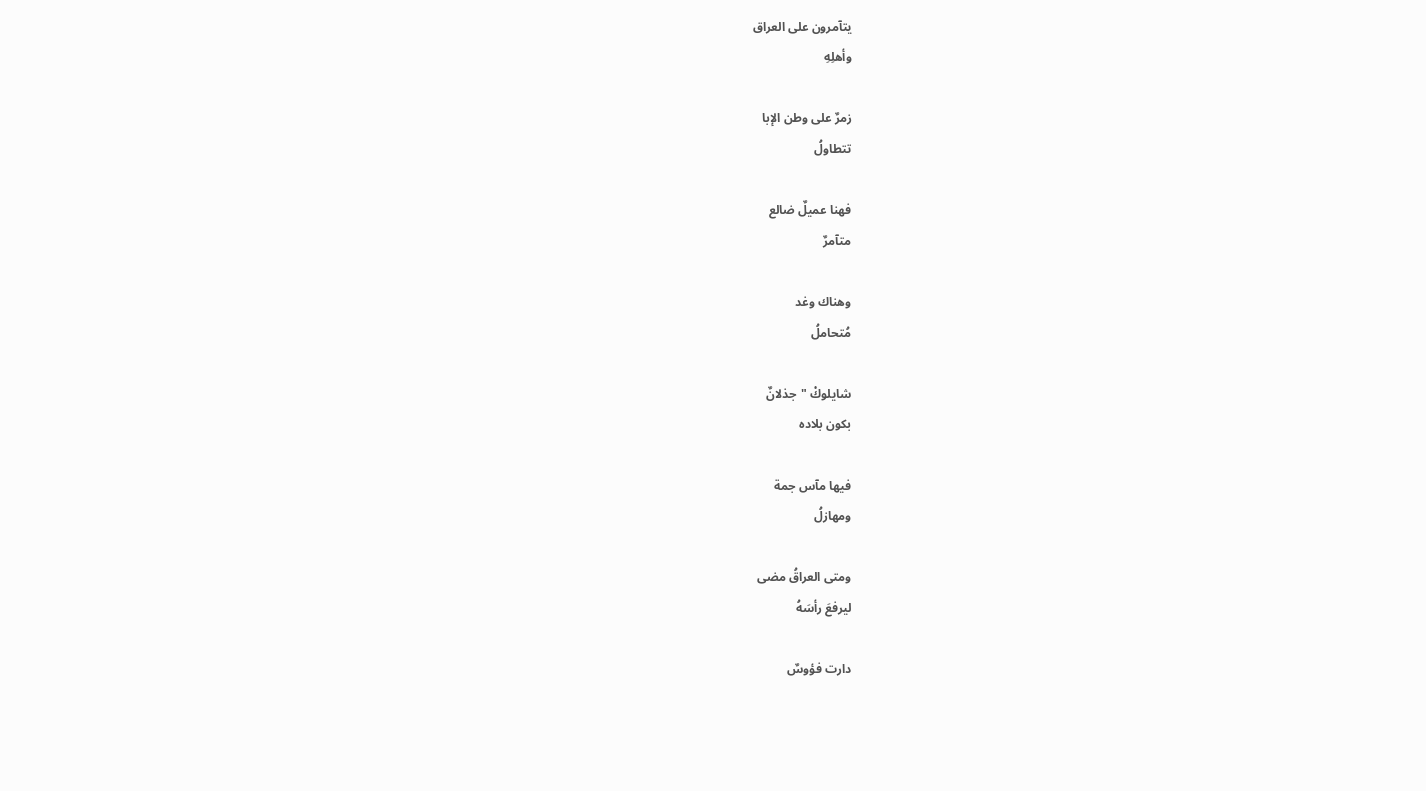يتآمرون على العراق
وأهلِهِ

زمرٌ على وطن الإبا
تتطاولُ

فهنا عميلٌ ضالع
متآمرٌ

وهناك وغد
مُتحاملُ

شايلوكْ "جذلانٌ
بكون بلاده

فيها مآس جمة
ومهازلُ

ومتى العراقُ مضى
ليرفعَ رأسَهُ

دارت فؤوسٌ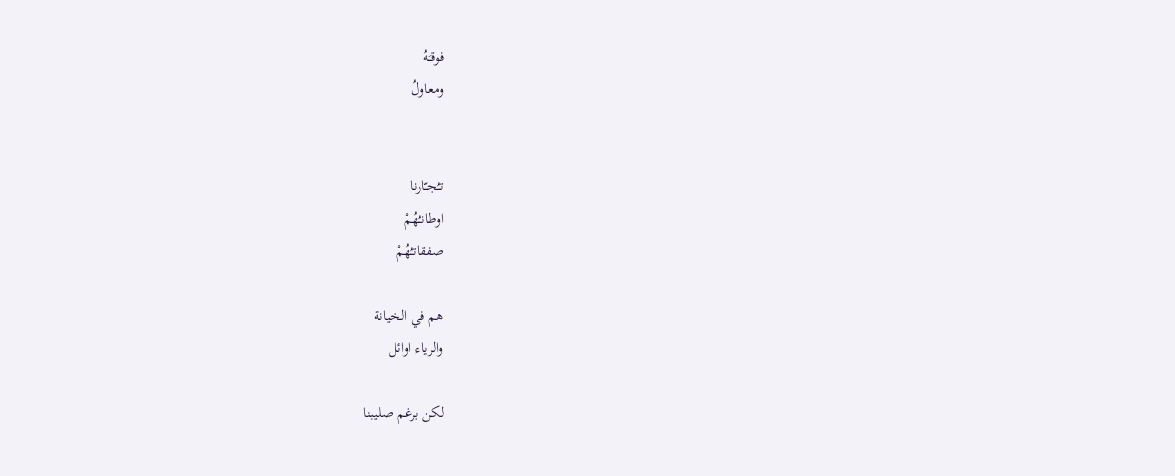فوقـَهُ
ومعاولُ


تـُجـّارنا
اوطانـُهُمْ
صفقاتـُهُمْ

هم في الخيانة
والرياء اوائل

لكن برغم صليبنا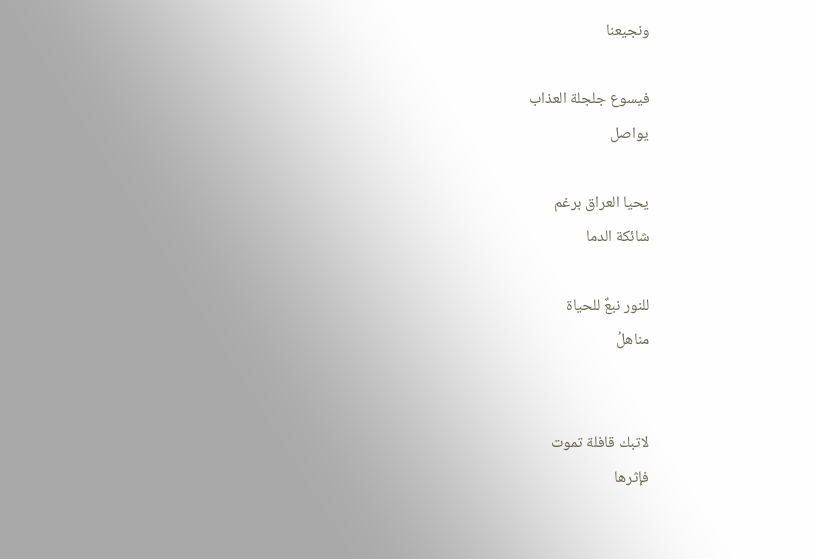ونجيعنا

فيسوع جلجلة العذاب
يواصل

يحيا العراق برغم
شائكة الدما

للنور نبعٌ للحياة
مناهلُ


لاتبك قافلة تموت
فإثرها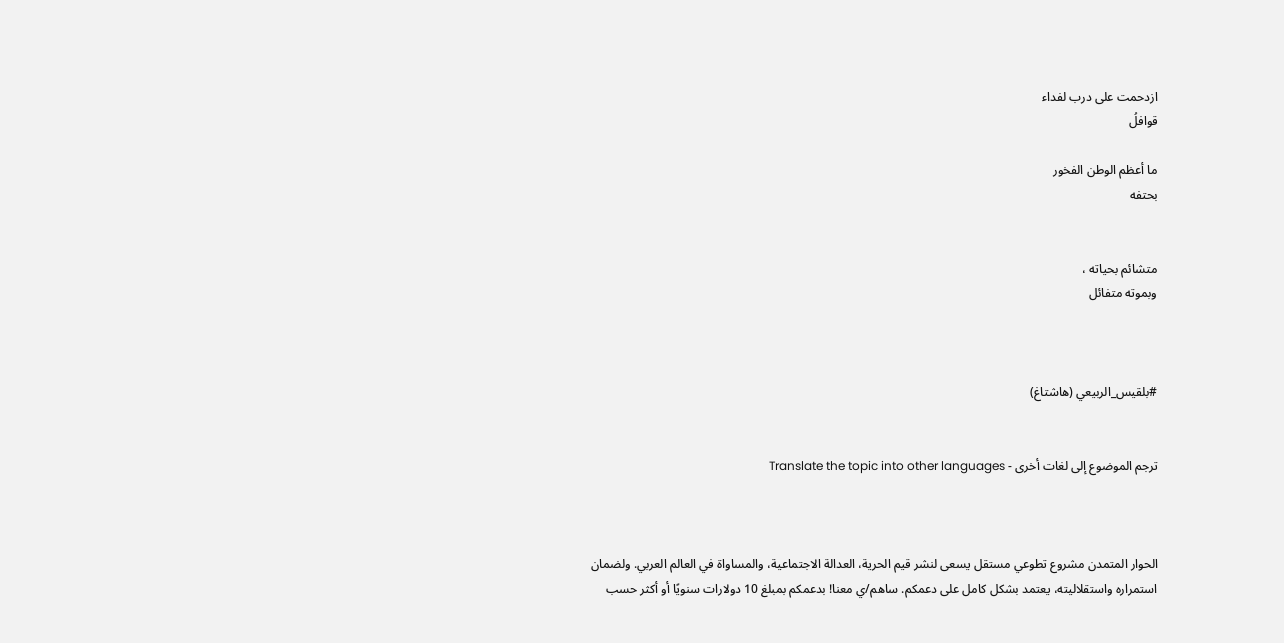ازدحمت على درب لفداء
قوافلُ

ما أعظم الوطن الفخور
بحتفه


متشائم بحياته ،
وبموته متفائل



#بلقيس_الربيعي (هاشتاغ)


ترجم الموضوع إلى لغات أخرى - Translate the topic into other languages



الحوار المتمدن مشروع تطوعي مستقل يسعى لنشر قيم الحرية، العدالة الاجتماعية، والمساواة في العالم العربي. ولضمان استمراره واستقلاليته، يعتمد بشكل كامل على دعمكم. ساهم/ي معنا! بدعمكم بمبلغ 10 دولارات سنويًا أو أكثر حسب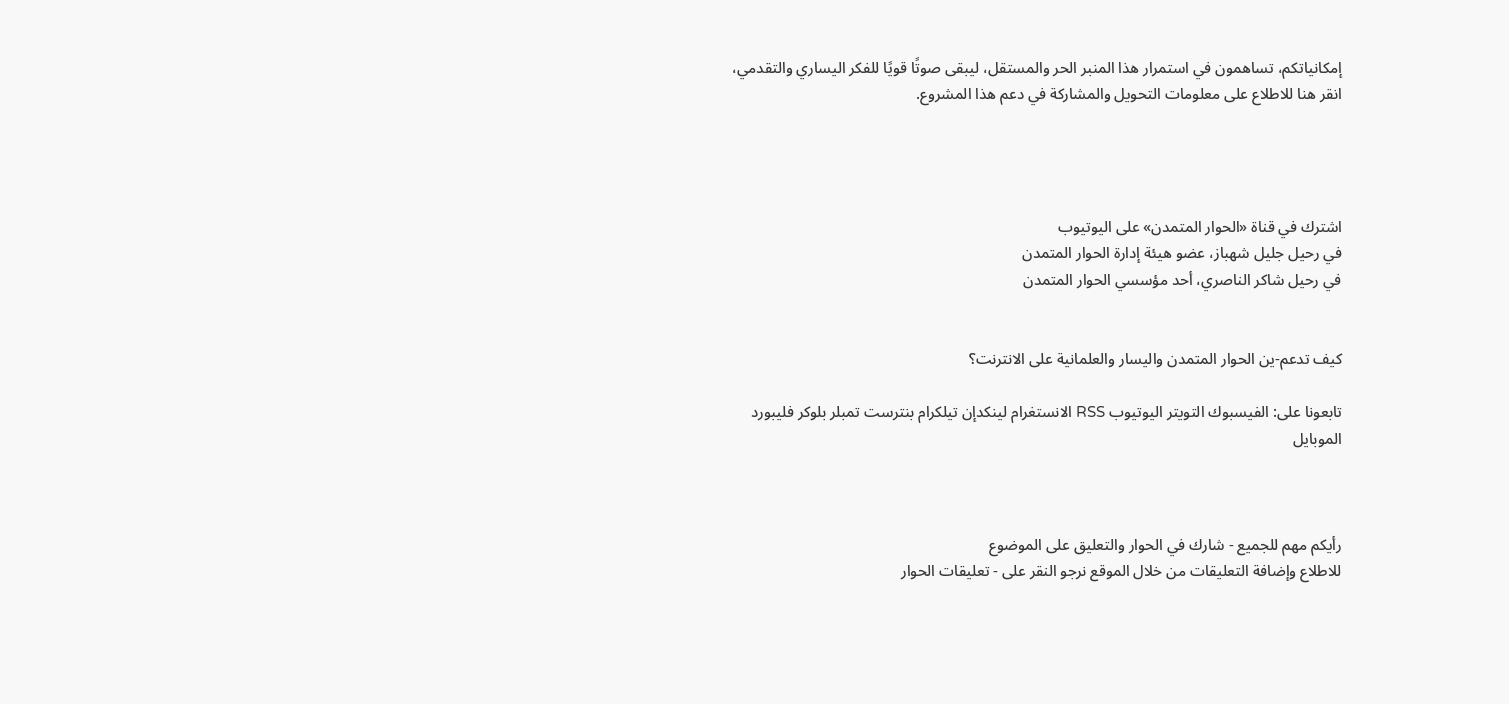إمكانياتكم، تساهمون في استمرار هذا المنبر الحر والمستقل، ليبقى صوتًا قويًا للفكر اليساري والتقدمي، انقر هنا للاطلاع على معلومات التحويل والمشاركة في دعم هذا المشروع.




اشترك في قناة «الحوار المتمدن» على اليوتيوب
في رحيل جليل شهباز، عضو هيئة إدارة الحوار المتمدن
في رحيل شاكر الناصري، أحد مؤسسي الحوار المتمدن


كيف تدعم-ين الحوار المتمدن واليسار والعلمانية على الانترنت؟

تابعونا على: الفيسبوك التويتر اليوتيوب RSS الانستغرام لينكدإن تيلكرام بنترست تمبلر بلوكر فليبورد الموبايل



رأيكم مهم للجميع - شارك في الحوار والتعليق على الموضوع
للاطلاع وإضافة التعليقات من خلال الموقع نرجو النقر على - تعليقات الحوار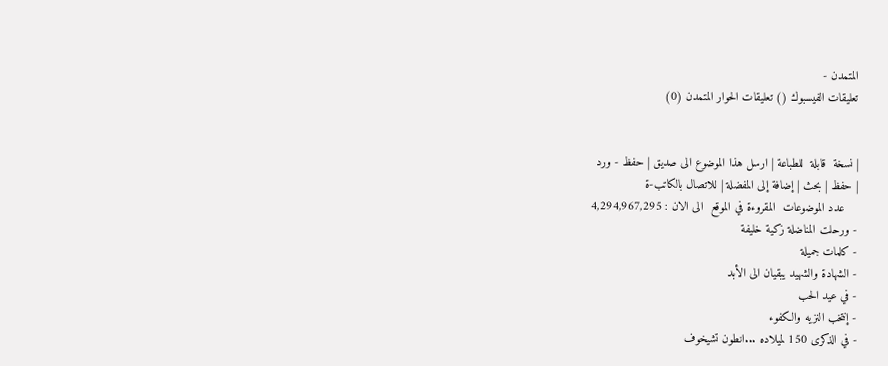المتمدن -
تعليقات الفيسبوك () تعليقات الحوار المتمدن (0)


| نسخة  قابلة  للطباعة | ارسل هذا الموضوع الى صديق | حفظ - ورد
| حفظ | بحث | إضافة إلى المفضلة | للاتصال بالكاتب-ة
    عدد الموضوعات  المقروءة في الموقع  الى الان : 4,294,967,295
- ورحلت المناضلة زكية خليفة
- كلمات جميلة
- الشهادة والشهيد يبقيان الى الأبد
- في عيد الحب
- إنتخب النزيه والكفوء
- في الذكرى 150 لميلاده ...انطون تشيخوف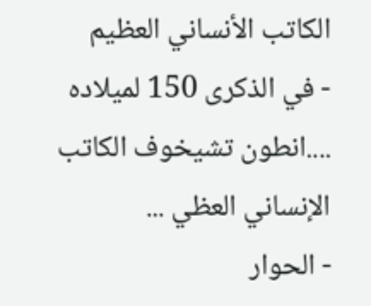الكاتب الأنساني العظيم
- في الذكرى 150 لميلاده ....انطون تشيخوف الكاتب الإنساني العظي ...
- الحوار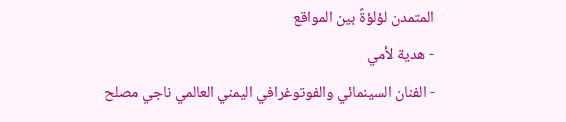المتمدن لؤلؤةً بين المواقع
- هدية لأمي
- الفنان السينمائي والفوتوغرافي اليمني العالمي ناجي مصلح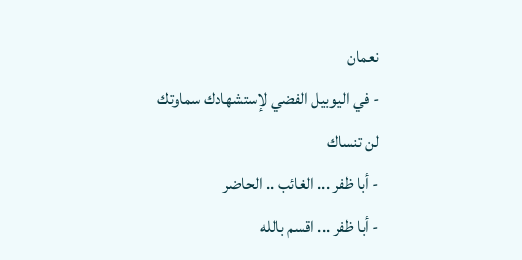نعمان
- في اليوبيل الفضي لإستشهادك سماوتك لن تنساك
- أبا ظفر ... الغائب .. الحاضر
- أبا ظفر ... اقسم بالله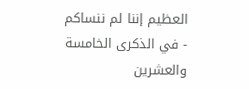العظيم إننا لم ننساكم
- في الذكرى الخامسة والعشرين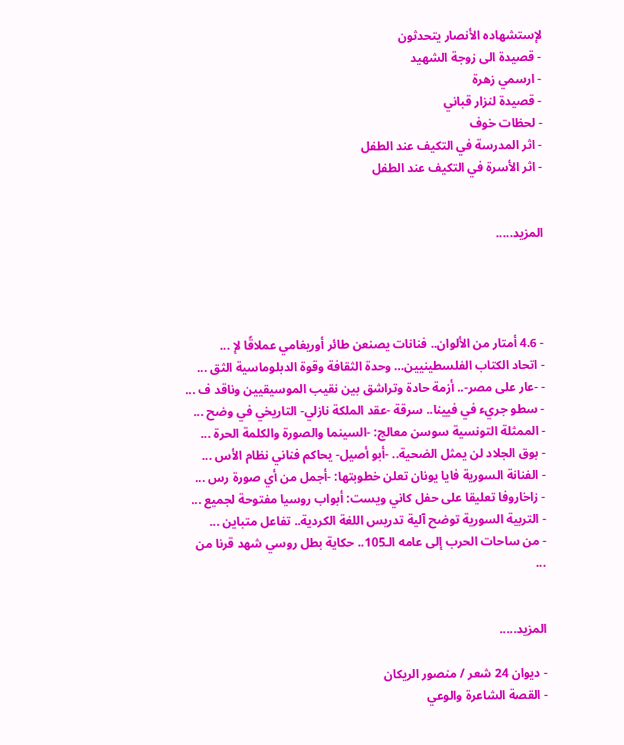لإستشهاده الأنصار يتحدثون
- قصيدة الى زوجة الشهيد
- ارسمي زهرة
- قصيدة لنزار قباني
- لحظات خوف
- اثر المدرسة في التكيف عند الطفل
- اثر الأسرة في التكيف عند الطفل


المزيد.....




- 4.6 أمتار من الألوان.. فنانات يصنعن طائر أوريغامي عملاقًا لإ ...
- اتحاد الكتاب الفلسطينيين… وحدة الثقافة وقوة الدبلوماسية الثق ...
- -عار على مصر-.. أزمة حادة وتراشق بين نقيب الموسيقيين وناقد ف ...
- سطو جريء في فيينا.. سرقة -عقد الملكة نازلي- التاريخي في وضح ...
- الممثلة التونسية سوسن معالج: -السينما والصورة والكلمة الحرة ...
- بوق الجلاد لن يمثل الضحية.. -أبو أصيل- يحاكم فناني نظام الأس ...
- الفنانة السورية فايا يونان تعلن خطوبتها: -أجمل من أي صورة رس ...
- زاخاروفا تعليقا على حفل كاني ويست: أبواب روسيا مفتوحة لجميع ...
- التربية السورية توضح آلية تدريس اللغة الكردية.. تفاعل متباين ...
- من ساحات الحرب إلى عامه الـ105.. حكاية بطل روسي شهد قرنا من ...


المزيد.....

- ديوان 24 شعر / منصور الريكان
- القصة الشاعرة والوعي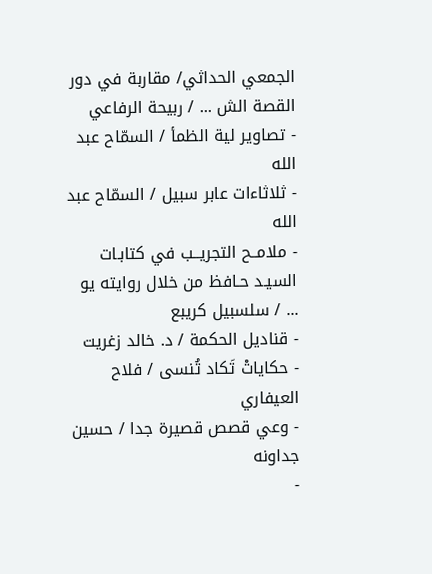الجمعي الحداثي/ مقاربة في دور القصة الش ... / ربيحة الرفاعي
- تصاوير لية الظمأ / السمّاح عبد الله
- ثلاثاءات عابر سبيل / السمّاح عبد الله
- ملامــح التجريــب في كتابـات السيـد حـافظ من خلال روايته يو ... / سلسبيل كريبع
- قناديل الحكمة / د. خالد زغريت
- حكاياتْ تَكاد تُنسى / فلاح العيفاري
- وعي قصص قصيرة جدا / حسين جداونه
-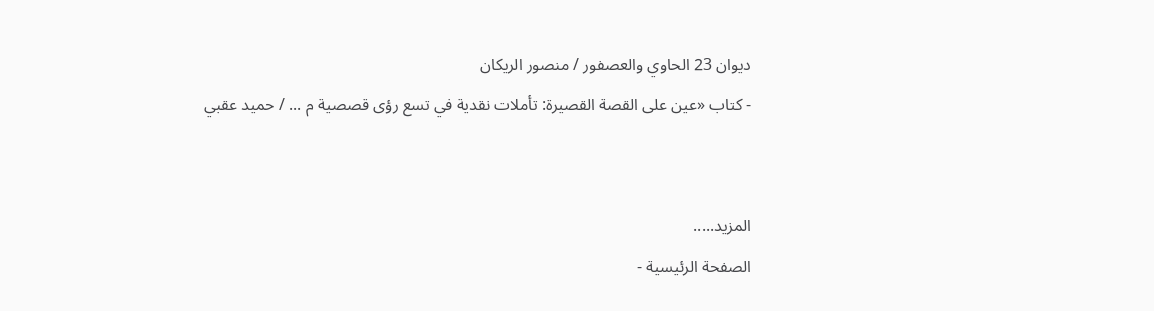ديوان 23 الحاوي والعصفور / منصور الريكان
- كتاب «عين على القصة القصيرة: تأملات نقدية في تسع رؤى قصصية م ... / حميد عقبي


المزيد.....
الصفحة الرئيسية -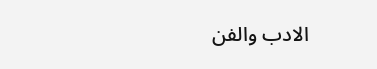الادب والفن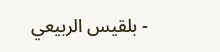- بلقيس الربيعي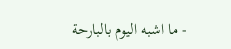- ما اشبه اليوم بالبارحة